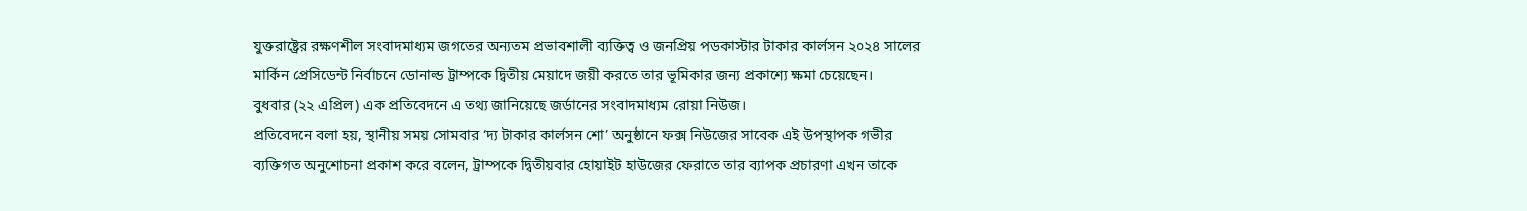যুক্তরাষ্ট্রের রক্ষণশীল সংবাদমাধ্যম জগতের অন্যতম প্রভাবশালী ব্যক্তিত্ব ও জনপ্রিয় পডকাস্টার টাকার কার্লসন ২০২৪ সালের মার্কিন প্রেসিডেন্ট নির্বাচনে ডোনাল্ড ট্রাম্পকে দ্বিতীয় মেয়াদে জয়ী করতে তার ভূমিকার জন্য প্রকাশ্যে ক্ষমা চেয়েছেন।
বুধবার (২২ এপ্রিল) এক প্রতিবেদনে এ তথ্য জানিয়েছে জর্ডানের সংবাদমাধ্যম রোয়া নিউজ।
প্রতিবেদনে বলা হয়, স্থানীয় সময় সোমবার ‘দ্য টাকার কার্লসন শো’ অনুষ্ঠানে ফক্স নিউজের সাবেক এই উপস্থাপক গভীর ব্যক্তিগত অনুশোচনা প্রকাশ করে বলেন, ট্রাম্পকে দ্বিতীয়বার হোয়াইট হাউজের ফেরাতে তার ব্যাপক প্রচারণা এখন তাকে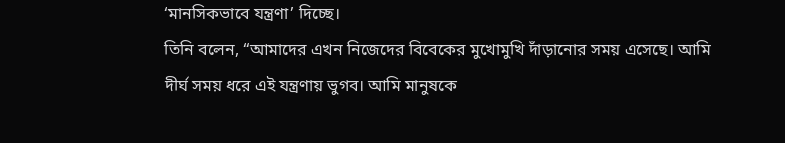‘মানসিকভাবে যন্ত্রণা’ দিচ্ছে।
তিনি বলেন, “আমাদের এখন নিজেদের বিবেকের মুখোমুখি দাঁড়ানোর সময় এসেছে। আমি দীর্ঘ সময় ধরে এই যন্ত্রণায় ভুগব। আমি মানুষকে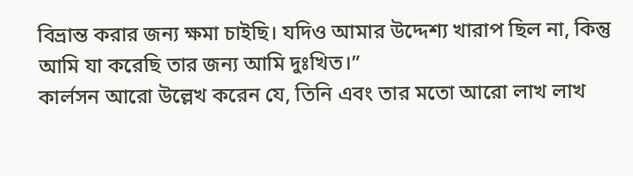বিভ্রান্ত করার জন্য ক্ষমা চাইছি। যদিও আমার উদ্দেশ্য খারাপ ছিল না, কিন্তু আমি যা করেছি তার জন্য আমি দুঃখিত।”
কার্লসন আরো উল্লেখ করেন যে, তিনি এবং তার মতো আরো লাখ লাখ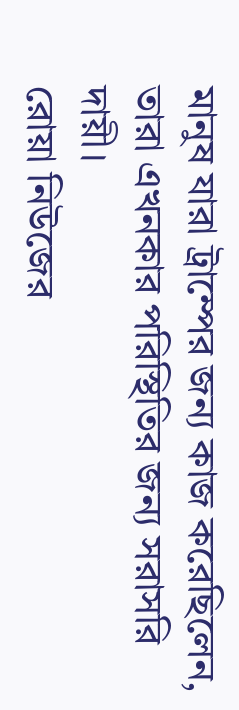মানুষ যারা ট্রাম্পের জন্য কাজ করেছিলেন, তারা এখনকার পরিস্থিতির জন্য সরাসরি দায়ী।
রোয়া নিউজের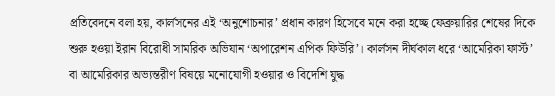প্রতিবেদনে বলা হয়, কার্লসনের এই ‘অনুশোচনার’ প্রধান কারণ হিসেবে মনে করা হচ্ছে ফেব্রুয়ারির শেষের দিকে শুরু হওয়া ইরান বিরোধী সামরিক অভিযান ‘অপারেশন এপিক ফিউরি’। কার্লসন দীর্ঘকাল ধরে ‘আমেরিকা ফার্স্ট’ বা আমেরিকার অভ্যন্তরীণ বিষয়ে মনোযোগী হওয়ার ও বিদেশি যুদ্ধ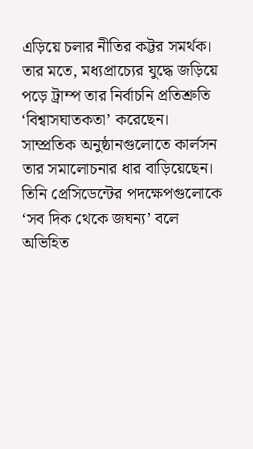এড়িয়ে চলার নীতির কট্টর সমর্থক। তার মতে, মধ্যপ্রাচ্যের যুদ্ধে জড়িয়ে পড়ে ট্রাম্প তার নির্বাচনি প্রতিশ্রুতি ‘বিশ্বাসঘাতকতা’ করেছেন।
সাম্প্রতিক অনুষ্ঠানগুলোতে কার্লসন তার সমালোচনার ধার বাড়িয়েছেন। তিনি প্রেসিডেন্টের পদক্ষেপগুলোকে ‘সব দিক থেকে জঘন্য’ বলে অভিহিত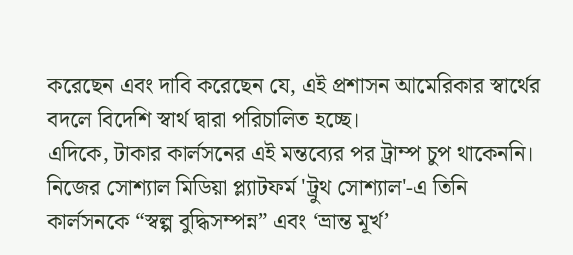করেছেন এবং দাবি করেছেন যে, এই প্রশাসন আমেরিকার স্বার্থের বদলে বিদেশি স্বার্থ দ্বারা পরিচালিত হচ্ছে।
এদিকে, টাকার কার্লসনের এই মন্তব্যের পর ট্রাম্প চুপ থাকেননি। নিজের সোশ্যাল মিডিয়া প্ল্যাটফর্ম 'ট্রুথ সোশ্যাল'-এ তিনি কার্লসনকে “স্বল্প বুদ্ধিসম্পন্ন” এবং ‘ভ্রান্ত মূর্খ’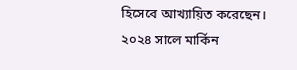হিসেবে আখ্যায়িত করেছেন।
২০২৪ সালে মার্কিন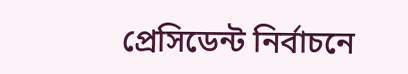প্রেসিডেন্ট নির্বাচনে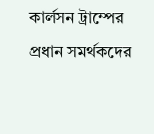কার্লসন ট্রাম্পের প্রধান সমর্থকদের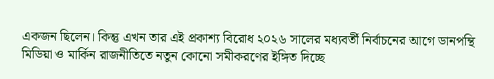একজন ছিলেন। কিন্তু এখন তার এই প্রকাশ্য বিরোধ ২০২৬ সালের মধ্যবর্তী নির্বাচনের আগে ডানপন্থি মিডিয়া ও মার্কিন রাজনীতিতে নতুন কোনো সমীকরণের ইঙ্গিত দিচ্ছে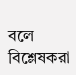বলে বিশ্লেষকরা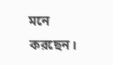মনে করছেন।